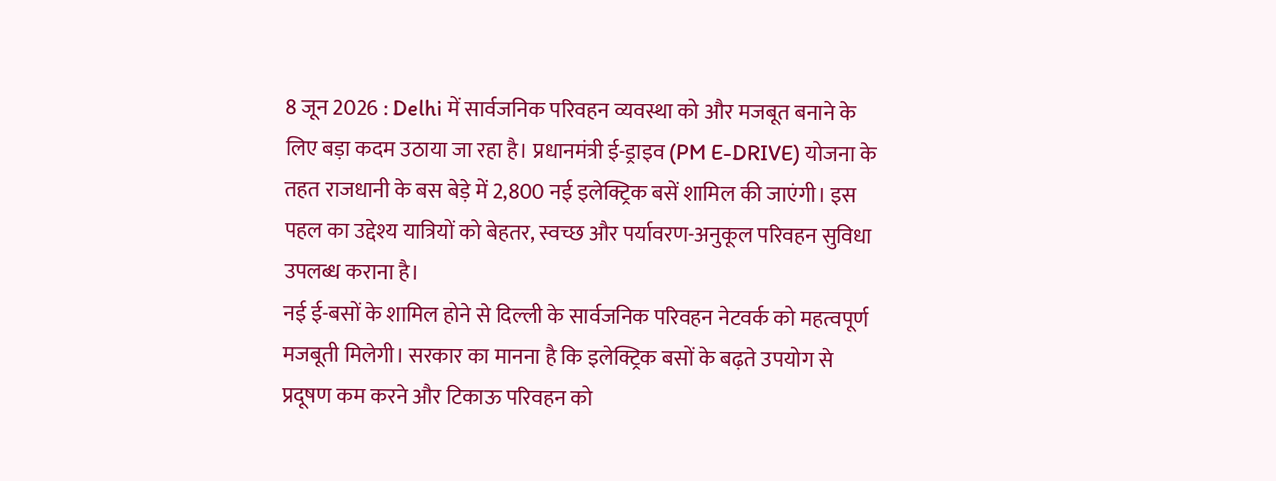8 जून 2026 : Delhi में सार्वजनिक परिवहन व्यवस्था को और मजबूत बनाने के लिए बड़ा कदम उठाया जा रहा है। प्रधानमंत्री ई-ड्राइव (PM E-DRIVE) योजना के तहत राजधानी के बस बेड़े में 2,800 नई इलेक्ट्रिक बसें शामिल की जाएंगी। इस पहल का उद्देश्य यात्रियों को बेहतर, स्वच्छ और पर्यावरण-अनुकूल परिवहन सुविधा उपलब्ध कराना है।
नई ई-बसों के शामिल होने से दिल्ली के सार्वजनिक परिवहन नेटवर्क को महत्वपूर्ण मजबूती मिलेगी। सरकार का मानना है कि इलेक्ट्रिक बसों के बढ़ते उपयोग से प्रदूषण कम करने और टिकाऊ परिवहन को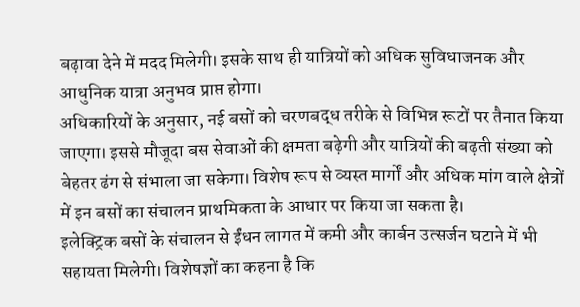बढ़ावा देने में मदद मिलेगी। इसके साथ ही यात्रियों को अधिक सुविधाजनक और आधुनिक यात्रा अनुभव प्राप्त होगा।
अधिकारियों के अनुसार, नई बसों को चरणबद्ध तरीके से विभिन्न रूटों पर तैनात किया जाएगा। इससे मौजूदा बस सेवाओं की क्षमता बढ़ेगी और यात्रियों की बढ़ती संख्या को बेहतर ढंग से संभाला जा सकेगा। विशेष रूप से व्यस्त मार्गों और अधिक मांग वाले क्षेत्रों में इन बसों का संचालन प्राथमिकता के आधार पर किया जा सकता है।
इलेक्ट्रिक बसों के संचालन से ईंधन लागत में कमी और कार्बन उत्सर्जन घटाने में भी सहायता मिलेगी। विशेषज्ञों का कहना है कि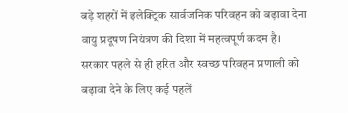बड़े शहरों में इलेक्ट्रिक सार्वजनिक परिवहन को बढ़ावा देना वायु प्रदूषण नियंत्रण की दिशा में महत्वपूर्ण कदम है।
सरकार पहले से ही हरित और स्वच्छ परिवहन प्रणाली को बढ़ावा देने के लिए कई पहलें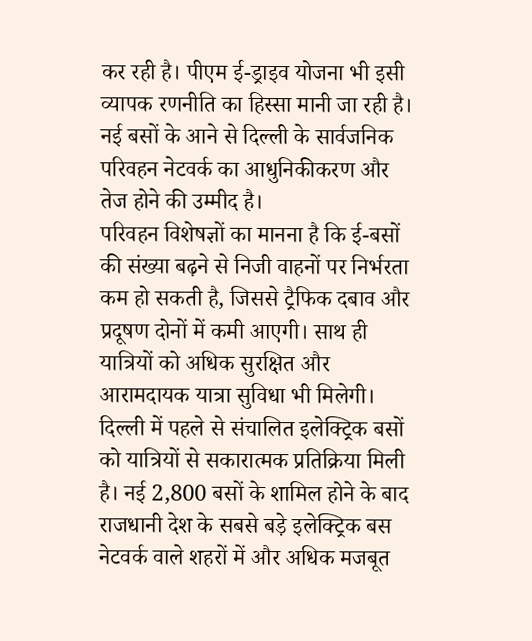कर रही है। पीएम ई-ड्राइव योजना भी इसी व्यापक रणनीति का हिस्सा मानी जा रही है। नई बसों के आने से दिल्ली के सार्वजनिक परिवहन नेटवर्क का आधुनिकीकरण और तेज होने की उम्मीद है।
परिवहन विशेषज्ञों का मानना है कि ई-बसों की संख्या बढ़ने से निजी वाहनों पर निर्भरता कम हो सकती है, जिससे ट्रैफिक दबाव और प्रदूषण दोनों में कमी आएगी। साथ ही यात्रियों को अधिक सुरक्षित और आरामदायक यात्रा सुविधा भी मिलेगी।
दिल्ली में पहले से संचालित इलेक्ट्रिक बसों को यात्रियों से सकारात्मक प्रतिक्रिया मिली है। नई 2,800 बसों के शामिल होने के बाद राजधानी देश के सबसे बड़े इलेक्ट्रिक बस नेटवर्क वाले शहरों में और अधिक मजबूत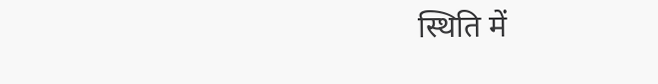स्थिति में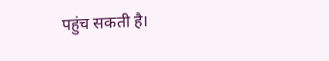पहुंच सकती है।